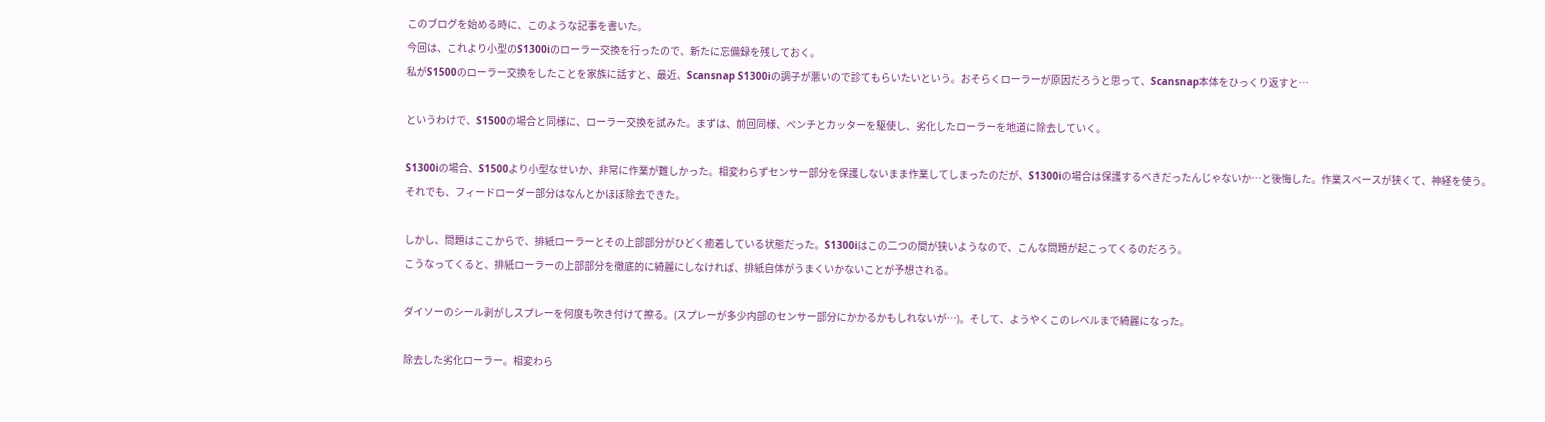このブログを始める時に、このような記事を書いた。
今回は、これより小型のS1300iのローラー交換を行ったので、新たに忘備録を残しておく。
私がS1500のローラー交換をしたことを家族に話すと、最近、Scansnap S1300iの調子が悪いので診てもらいたいという。おそらくローラーが原因だろうと思って、Scansnap本体をひっくり返すと…

というわけで、S1500の場合と同様に、ローラー交換を試みた。まずは、前回同様、ペンチとカッターを駆使し、劣化したローラーを地道に除去していく。

S1300iの場合、S1500より小型なせいか、非常に作業が難しかった。相変わらずセンサー部分を保護しないまま作業してしまったのだが、S1300iの場合は保護するべきだったんじゃないか…と後悔した。作業スペースが狭くて、神経を使う。
それでも、フィードローダー部分はなんとかほぼ除去できた。

しかし、問題はここからで、排紙ローラーとその上部部分がひどく癒着している状態だった。S1300iはこの二つの間が狭いようなので、こんな問題が起こってくるのだろう。
こうなってくると、排紙ローラーの上部部分を徹底的に綺麗にしなければ、排紙自体がうまくいかないことが予想される。

ダイソーのシール剥がしスプレーを何度も吹き付けて擦る。(スプレーが多少内部のセンサー部分にかかるかもしれないが…)。そして、ようやくこのレベルまで綺麗になった。

除去した劣化ローラー。相変わら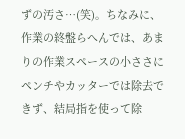ずの汚さ…(笑)。ちなみに、作業の終盤らへんでは、あまりの作業スペースの小ささにペンチやカッターでは除去できず、結局指を使って除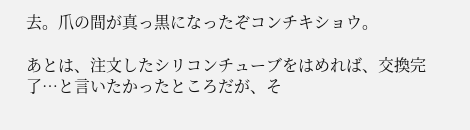去。爪の間が真っ黒になったぞコンチキショウ。

あとは、注文したシリコンチューブをはめれば、交換完了…と言いたかったところだが、そ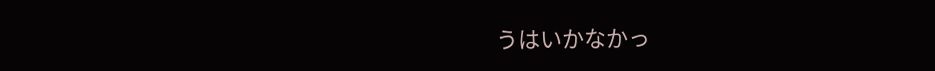うはいかなかっ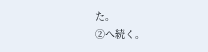た。
②へ続く。